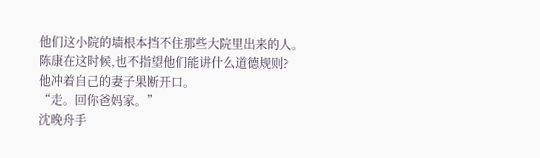他们这小院的墙根本挡不住那些大院里出来的人。
陈康在这时候,也不指望他们能讲什么道德规则?
他冲着自己的妻子果断开口。
“走。回你爸妈家。”
沈晚舟手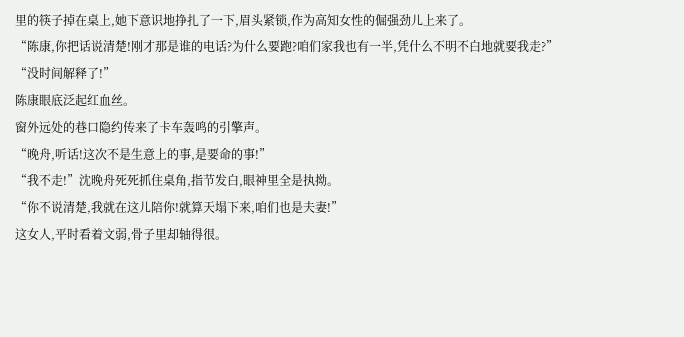里的筷子掉在桌上,她下意识地挣扎了一下,眉头紧锁,作为高知女性的倔强劲儿上来了。
“陈康,你把话说清楚!刚才那是谁的电话?为什么要跑?咱们家我也有一半,凭什么不明不白地就要我走?”
“没时间解释了!”
陈康眼底泛起红血丝。
窗外远处的巷口隐约传来了卡车轰鸣的引擎声。
“晚舟,听话!这次不是生意上的事,是要命的事!”
“我不走!”沈晚舟死死抓住桌角,指节发白,眼神里全是执拗。
“你不说清楚,我就在这儿陪你!就算天塌下来,咱们也是夫妻!”
这女人,平时看着文弱,骨子里却轴得很。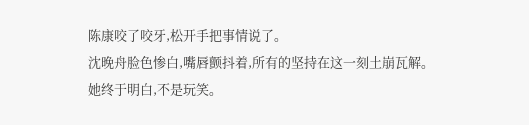陈康咬了咬牙,松开手把事情说了。
沈晚舟脸色惨白,嘴唇颤抖着,所有的坚持在这一刻土崩瓦解。
她终于明白,不是玩笑。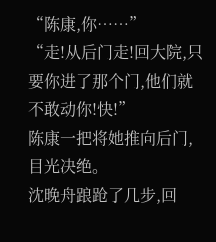“陈康,你……”
“走!从后门走!回大院,只要你进了那个门,他们就不敢动你!快!”
陈康一把将她推向后门,目光决绝。
沈晚舟踉跄了几步,回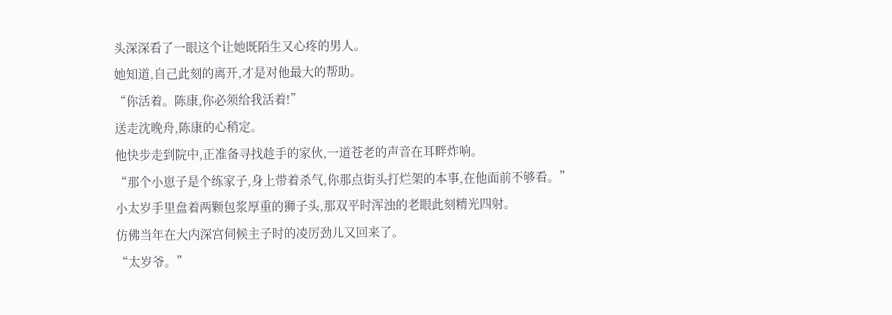头深深看了一眼这个让她既陌生又心疼的男人。
她知道,自己此刻的离开,才是对他最大的帮助。
“你活着。陈康,你必须给我活着!”
送走沈晚舟,陈康的心稍定。
他快步走到院中,正准备寻找趁手的家伙,一道苍老的声音在耳畔炸响。
“那个小崽子是个练家子,身上带着杀气,你那点街头打烂架的本事,在他面前不够看。”
小太岁手里盘着两颗包浆厚重的狮子头,那双平时浑浊的老眼此刻精光四射。
仿佛当年在大内深宫伺候主子时的凌厉劲儿又回来了。
“太岁爷。”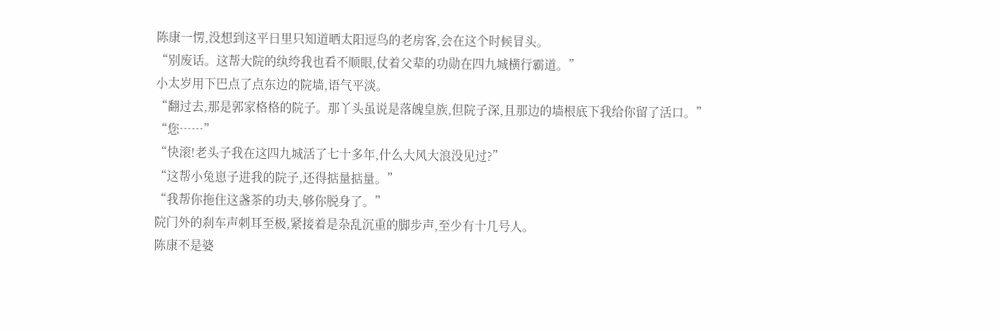陈康一愣,没想到这平日里只知道晒太阳逗鸟的老房客,会在这个时候冒头。
“别废话。这帮大院的纨绔我也看不顺眼,仗着父辈的功勋在四九城横行霸道。”
小太岁用下巴点了点东边的院墙,语气平淡。
“翻过去,那是郭家格格的院子。那丫头虽说是落魄皇族,但院子深,且那边的墙根底下我给你留了活口。”
“您……”
“快滚!老头子我在这四九城活了七十多年,什么大风大浪没见过?”
“这帮小兔崽子进我的院子,还得掂量掂量。”
“我帮你拖住这盏茶的功夫,够你脱身了。”
院门外的刹车声刺耳至极,紧接着是杂乱沉重的脚步声,至少有十几号人。
陈康不是婆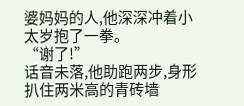婆妈妈的人,他深深冲着小太岁抱了一拳。
“谢了!”
话音未落,他助跑两步,身形扒住两米高的青砖墙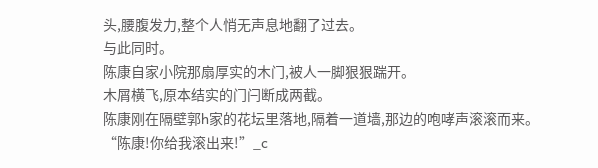头,腰腹发力,整个人悄无声息地翻了过去。
与此同时。
陈康自家小院那扇厚实的木门,被人一脚狠狠踹开。
木屑横飞,原本结实的门闩断成两截。
陈康刚在隔壁郭h家的花坛里落地,隔着一道墙,那边的咆哮声滚滚而来。
“陈康!你给我滚出来!”_c